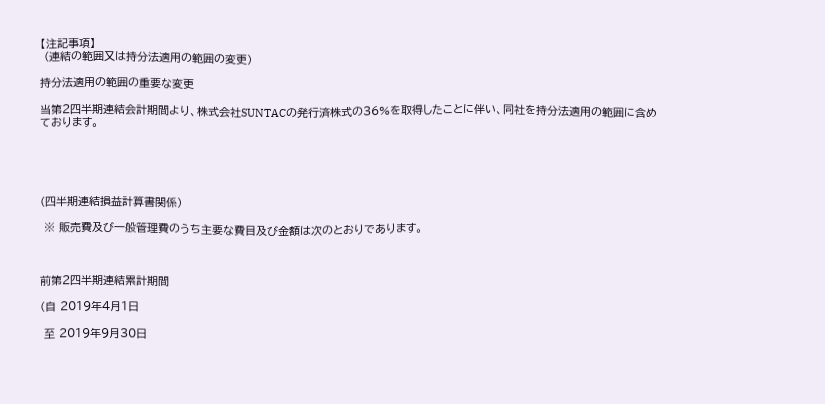【注記事項】
 (連結の範囲又は持分法適用の範囲の変更)

持分法適用の範囲の重要な変更

当第2四半期連結会計期間より、株式会社SUNTACの発行済株式の36%を取得したことに伴い、同社を持分法適用の範囲に含めております。





(四半期連結損益計算書関係)

 ※ 販売費及び一般管理費のうち主要な費目及び金額は次のとおりであります。



前第2四半期連結累計期間

(自 2019年4月1日

 至 2019年9月30日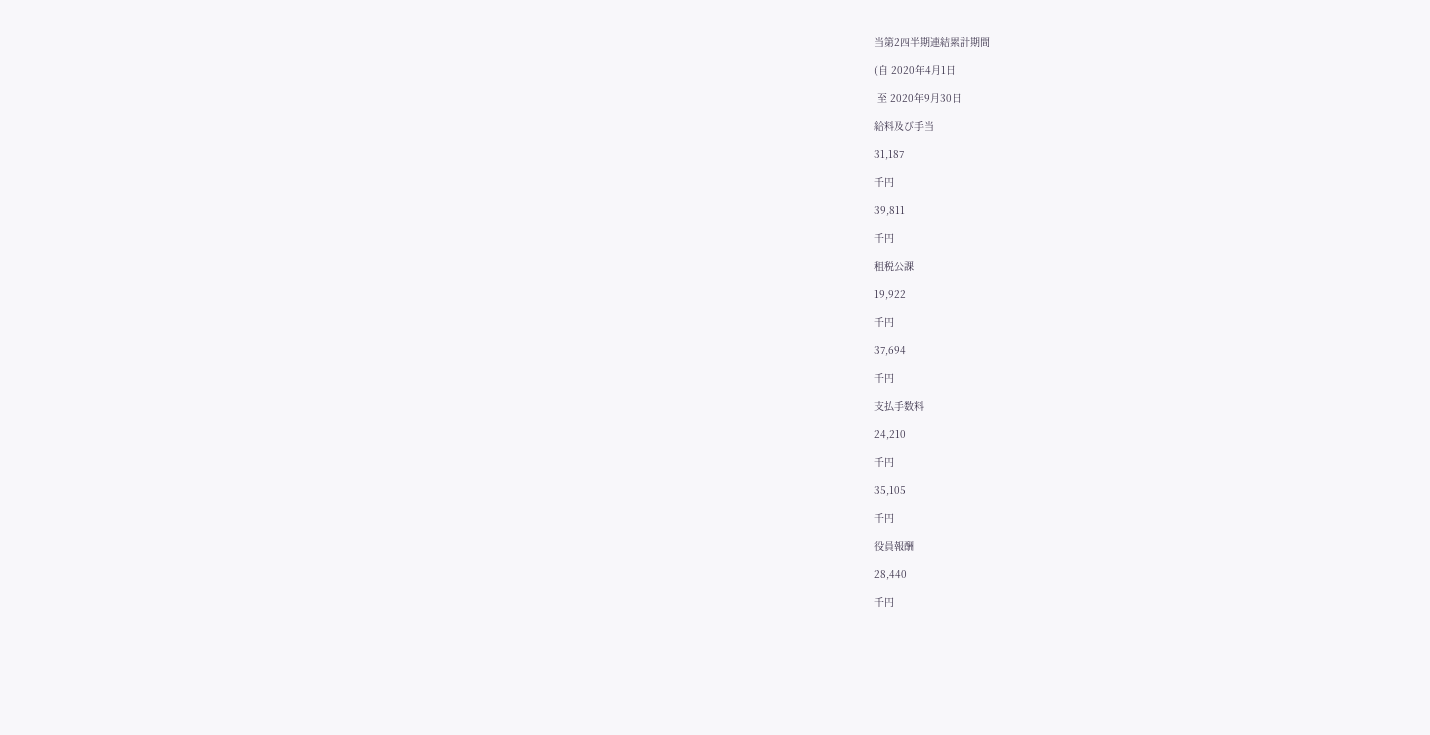当第2四半期連結累計期間

(自 2020年4月1日

 至 2020年9月30日

給料及び手当

31,187

千円

39,811

千円

租税公課

19,922

千円

37,694

千円

支払手数料

24,210

千円

35,105

千円

役員報酬

28,440

千円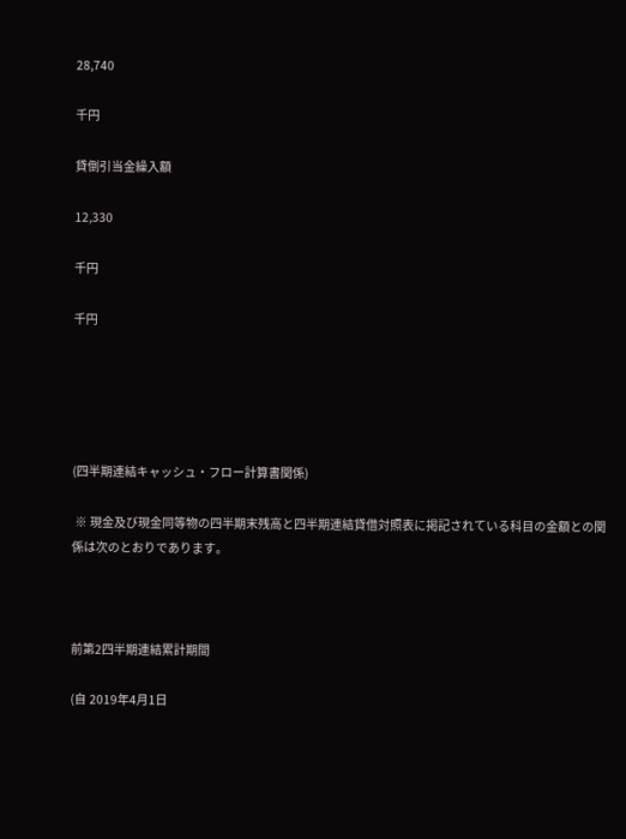28,740

千円

貸倒引当金繰入額

12,330

千円

千円





(四半期連結キャッシュ・フロー計算書関係)

 ※ 現金及び現金同等物の四半期末残高と四半期連結貸借対照表に掲記されている科目の金額との関係は次のとおりであります。



前第2四半期連結累計期間

(自 2019年4月1日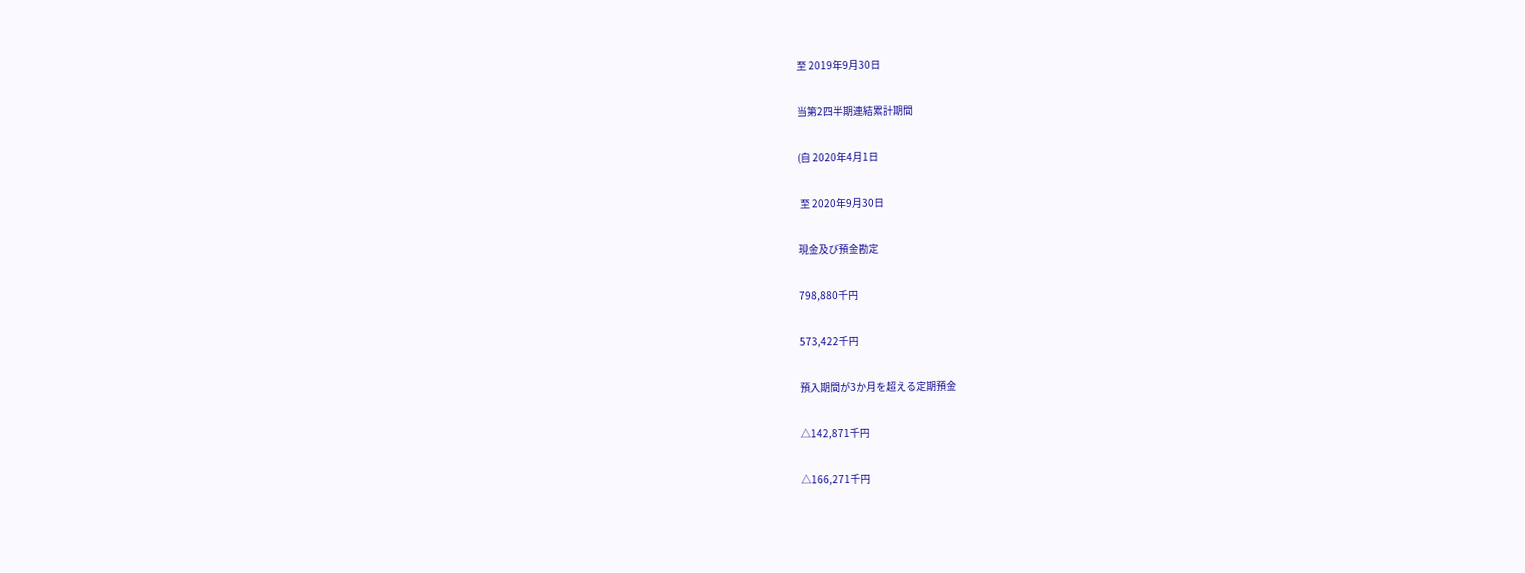至 2019年9月30日

当第2四半期連結累計期間

(自 2020年4月1日

 至 2020年9月30日

現金及び預金勘定

798,880千円

573,422千円

預入期間が3か月を超える定期預金

△142,871千円

△166,271千円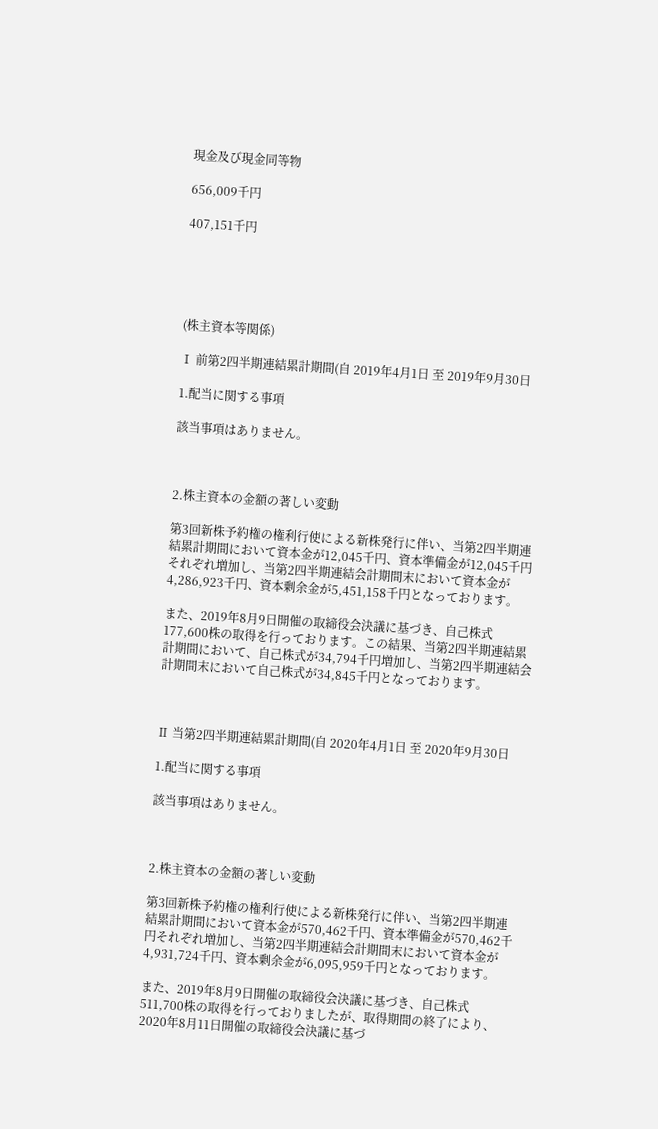現金及び現金同等物

656,009千円

407,151千円





(株主資本等関係)

Ⅰ 前第2四半期連結累計期間(自 2019年4月1日 至 2019年9月30日

1.配当に関する事項

該当事項はありません。



2.株主資本の金額の著しい変動

第3回新株予約権の権利行使による新株発行に伴い、当第2四半期連結累計期間において資本金が12,045千円、資本準備金が12,045千円それぞれ増加し、当第2四半期連結会計期間末において資本金が4,286,923千円、資本剰余金が5,451,158千円となっております。

また、2019年8月9日開催の取締役会決議に基づき、自己株式177,600株の取得を行っております。この結果、当第2四半期連結累計期間において、自己株式が34,794千円増加し、当第2四半期連結会計期間末において自己株式が34,845千円となっております。



Ⅱ 当第2四半期連結累計期間(自 2020年4月1日 至 2020年9月30日

1.配当に関する事項

該当事項はありません。



2.株主資本の金額の著しい変動

第3回新株予約権の権利行使による新株発行に伴い、当第2四半期連結累計期間において資本金が570,462千円、資本準備金が570,462千円それぞれ増加し、当第2四半期連結会計期間末において資本金が4,931,724千円、資本剰余金が6,095,959千円となっております。

また、2019年8月9日開催の取締役会決議に基づき、自己株式511,700株の取得を行っておりましたが、取得期間の終了により、2020年8月11日開催の取締役会決議に基づ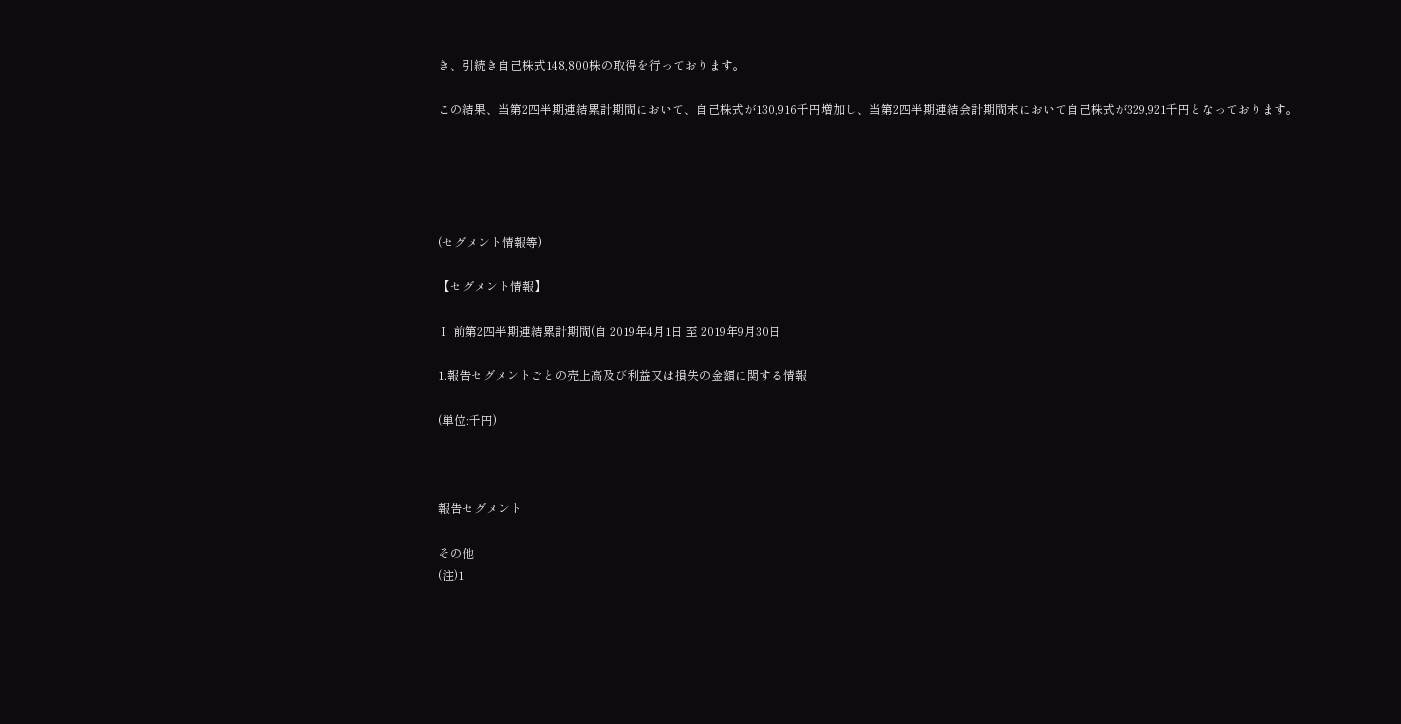き、引続き自己株式148,800株の取得を行っております。

この結果、当第2四半期連結累計期間において、自己株式が130,916千円増加し、当第2四半期連結会計期間末において自己株式が329,921千円となっております。





(セグメント情報等)

【セグメント情報】

Ⅰ 前第2四半期連結累計期間(自 2019年4月1日 至 2019年9月30日

1.報告セグメントごとの売上高及び利益又は損失の金額に関する情報

(単位:千円)



報告セグメント

その他
(注)1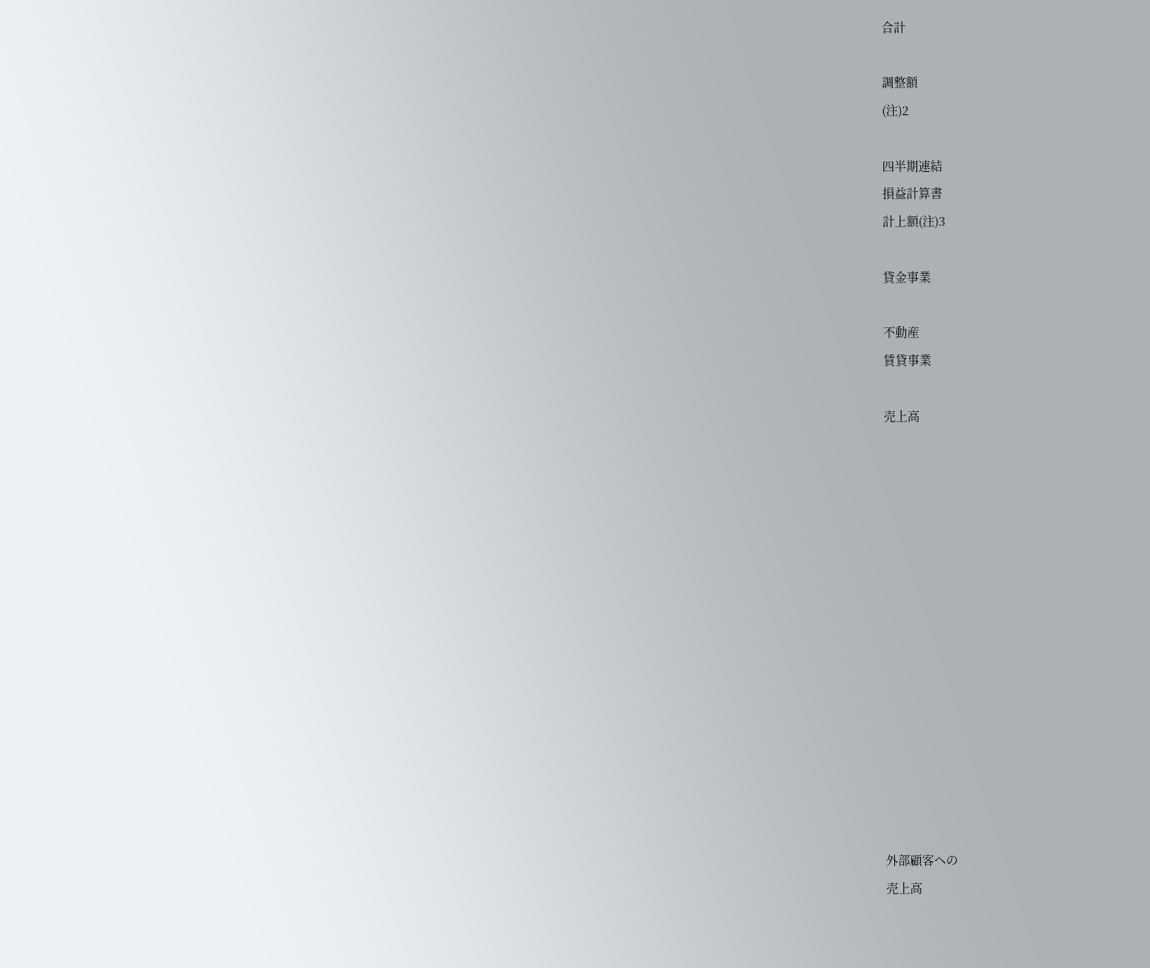合計

調整額
(注)2

四半期連結
損益計算書
計上額(注)3

貸金事業

不動産
賃貸事業

売上高















外部顧客への
売上高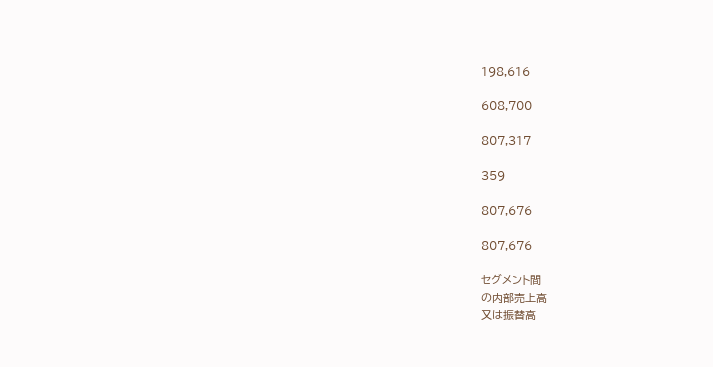198,616

608,700

807,317

359

807,676

807,676

セグメント間
の内部売上高
又は振替高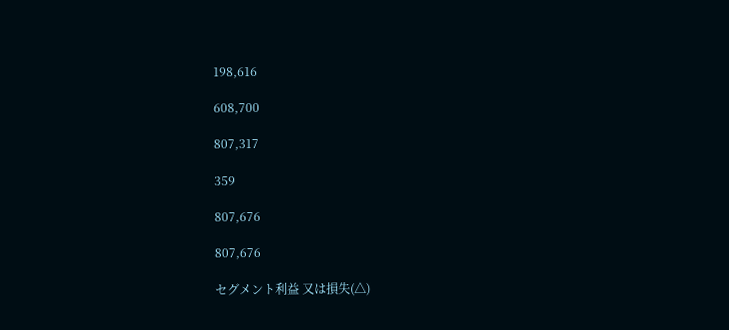198,616

608,700

807,317

359

807,676

807,676

セグメント利益 又は損失(△)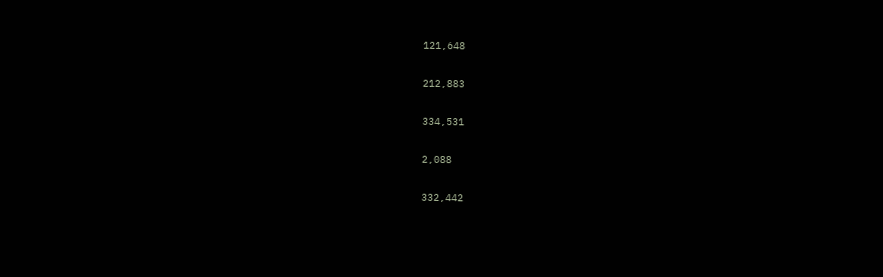121,648

212,883

334,531

2,088

332,442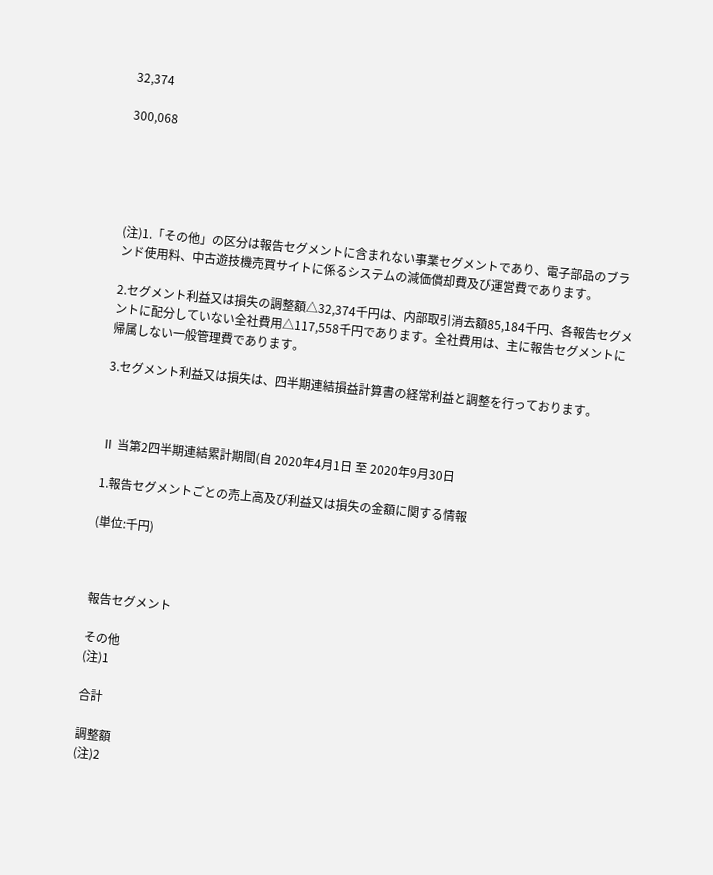32,374

300,068





(注)1.「その他」の区分は報告セグメントに含まれない事業セグメントであり、電子部品のブランド使用料、中古遊技機売買サイトに係るシステムの減価償却費及び運営費であります。

2.セグメント利益又は損失の調整額△32,374千円は、内部取引消去額85,184千円、各報告セグメントに配分していない全社費用△117,558千円であります。全社費用は、主に報告セグメントに帰属しない一般管理費であります。

3.セグメント利益又は損失は、四半期連結損益計算書の経常利益と調整を行っております。



Ⅱ 当第2四半期連結累計期間(自 2020年4月1日 至 2020年9月30日

1.報告セグメントごとの売上高及び利益又は損失の金額に関する情報

(単位:千円)



報告セグメント

その他
(注)1

合計

調整額
(注)2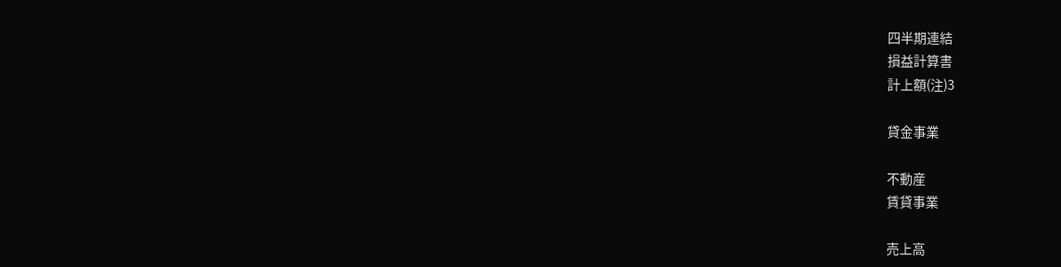四半期連結
損益計算書
計上額(注)3

貸金事業

不動産
賃貸事業

売上高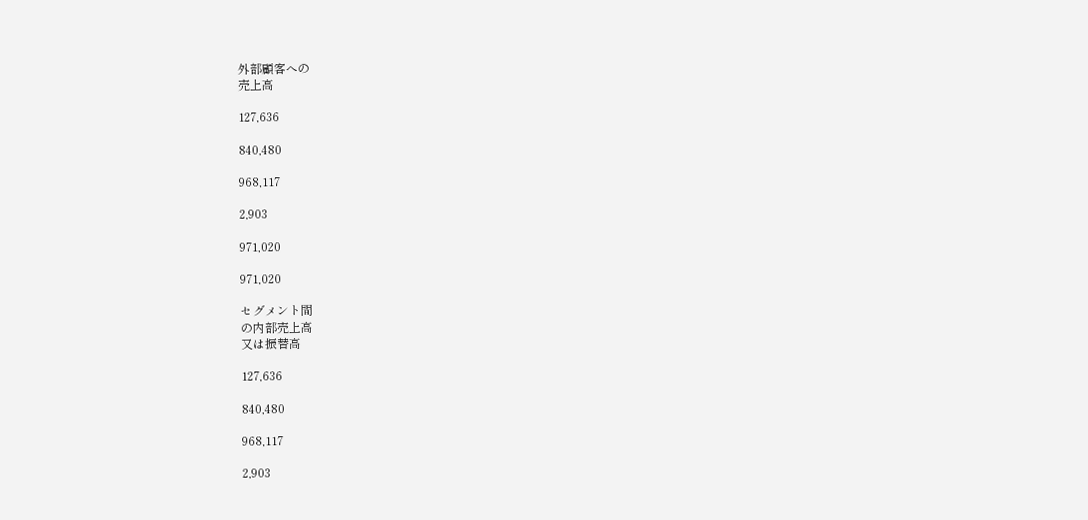外部顧客への
売上高

127,636

840,480

968,117

2,903

971,020

971,020

セグメント間
の内部売上高
又は振替高

127,636

840,480

968,117

2,903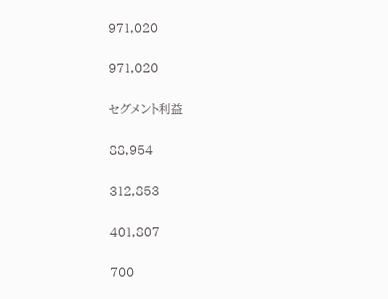971,020

971,020

セグメント利益

88,954

312,853

401,807

700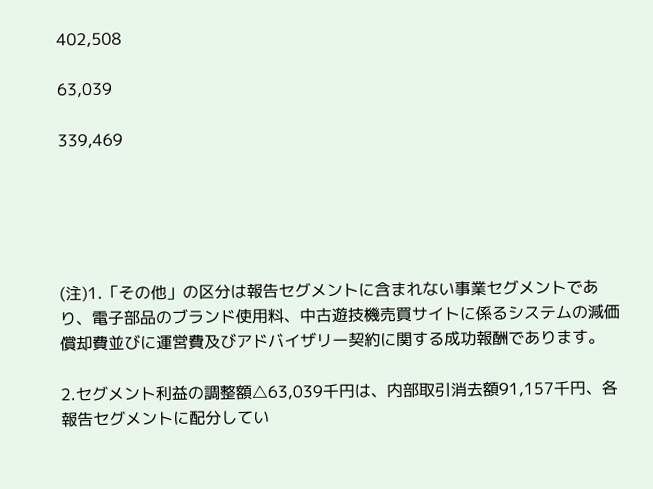402,508

63,039

339,469





(注)1.「その他」の区分は報告セグメントに含まれない事業セグメントであり、電子部品のブランド使用料、中古遊技機売買サイトに係るシステムの減価償却費並びに運営費及びアドバイザリー契約に関する成功報酬であります。

2.セグメント利益の調整額△63,039千円は、内部取引消去額91,157千円、各報告セグメントに配分してい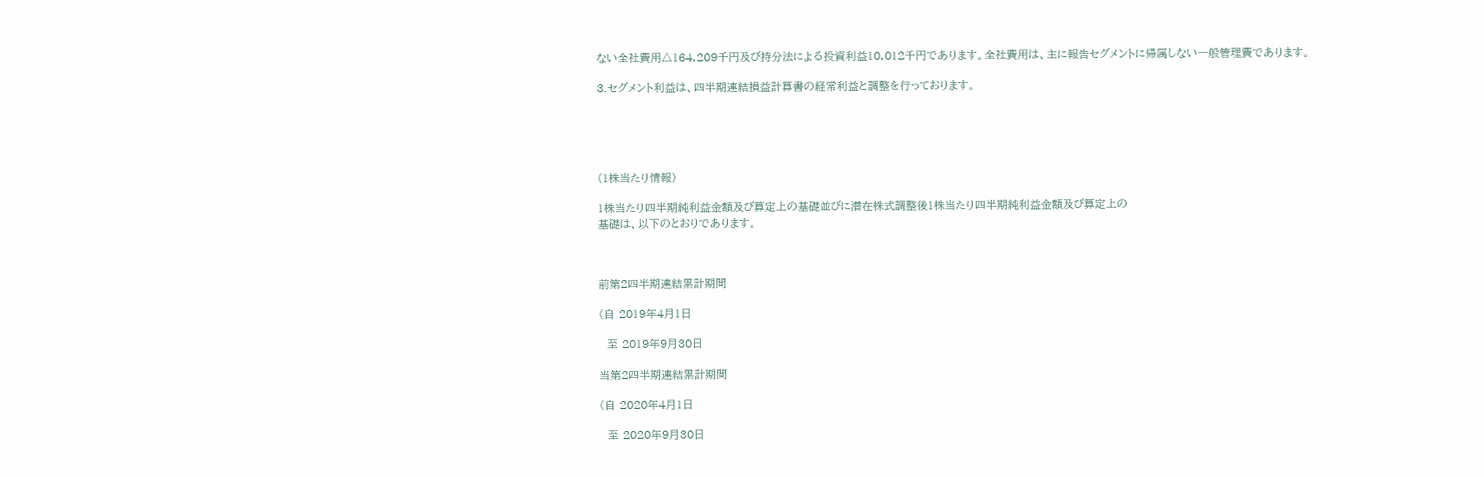ない全社費用△164,209千円及び持分法による投資利益10,012千円であります。全社費用は、主に報告セグメントに帰属しない一般管理費であります。

3.セグメント利益は、四半期連結損益計算書の経常利益と調整を行っております。





(1株当たり情報)

1株当たり四半期純利益金額及び算定上の基礎並びに潜在株式調整後1株当たり四半期純利益金額及び算定上の
基礎は、以下のとおりであります。



前第2四半期連結累計期間

(自 2019年4月1日

  至 2019年9月30日

当第2四半期連結累計期間

(自 2020年4月1日

  至 2020年9月30日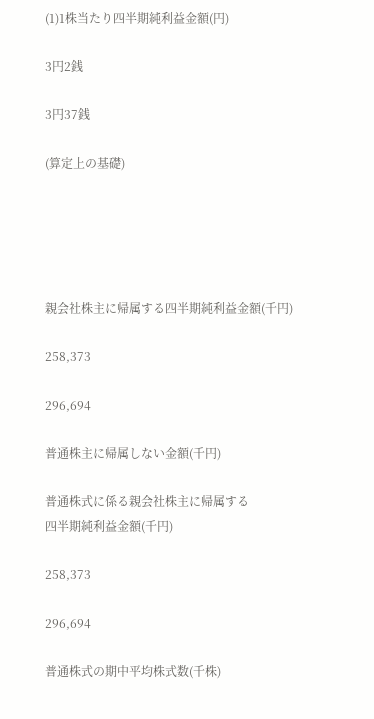(1)1株当たり四半期純利益金額(円)

3円2銭

3円37銭

(算定上の基礎)





親会社株主に帰属する四半期純利益金額(千円)

258,373

296,694

普通株主に帰属しない金額(千円)

普通株式に係る親会社株主に帰属する
四半期純利益金額(千円)

258,373

296,694

普通株式の期中平均株式数(千株)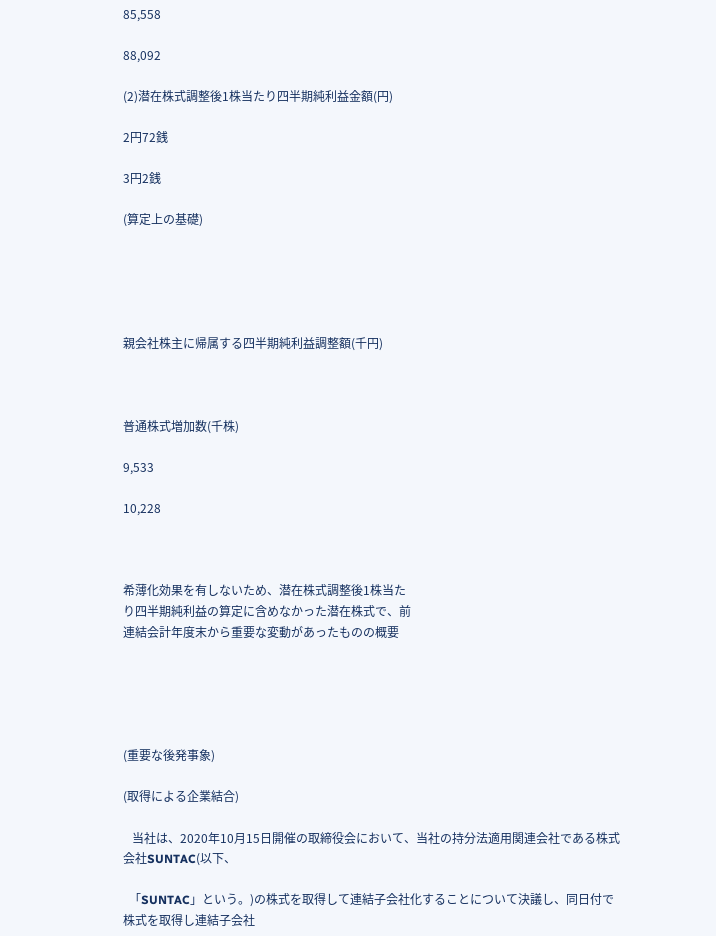85,558

88,092

(2)潜在株式調整後1株当たり四半期純利益金額(円)

2円72銭

3円2銭

(算定上の基礎)





親会社株主に帰属する四半期純利益調整額(千円)



普通株式増加数(千株)

9,533

10,228



希薄化効果を有しないため、潜在株式調整後1株当た
り四半期純利益の算定に含めなかった潜在株式で、前
連結会計年度末から重要な変動があったものの概要





(重要な後発事象)

(取得による企業結合)

   当社は、2020年10月15日開催の取締役会において、当社の持分法適用関連会社である株式会社SUNTAC(以下、

  「SUNTAC」という。)の株式を取得して連結子会社化することについて決議し、同日付で株式を取得し連結子会社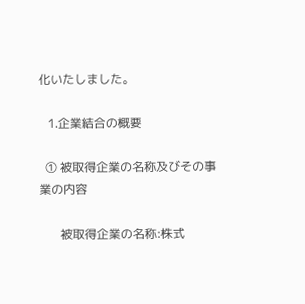化いたしました。

   1.企業結合の概要

  ① 被取得企業の名称及びその事業の内容

       被取得企業の名称:株式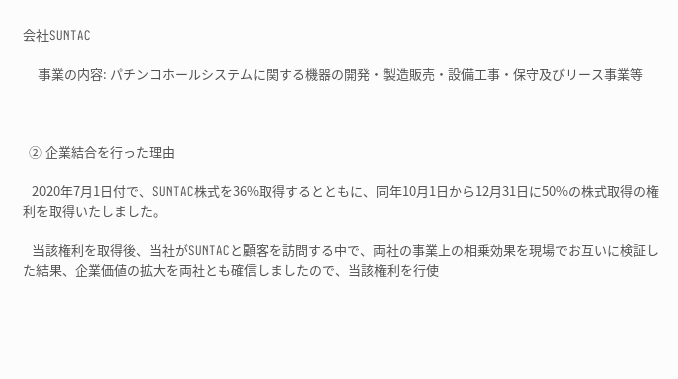会社SUNTAC

     事業の内容: パチンコホールシステムに関する機器の開発・製造販売・設備工事・保守及びリース事業等



  ② 企業結合を行った理由

   2020年7月1日付で、SUNTAC株式を36%取得するとともに、同年10月1日から12月31日に50%の株式取得の権 利を取得いたしました。

   当該権利を取得後、当社がSUNTACと顧客を訪問する中で、両社の事業上の相乗効果を現場でお互いに検証した結果、企業価値の拡大を両社とも確信しましたので、当該権利を行使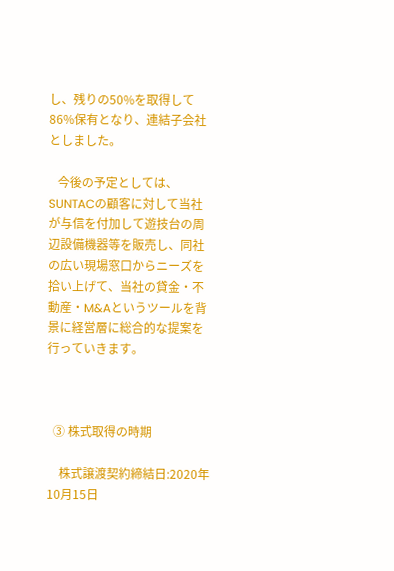し、残りの50%を取得して86%保有となり、連結子会社としました。

   今後の予定としては、SUNTACの顧客に対して当社が与信を付加して遊技台の周辺設備機器等を販売し、同社の広い現場窓口からニーズを拾い上げて、当社の貸金・不動産・M&Aというツールを背景に経営層に総合的な提案を行っていきます。



  ③ 株式取得の時期

    株式譲渡契約締結日:2020年10月15日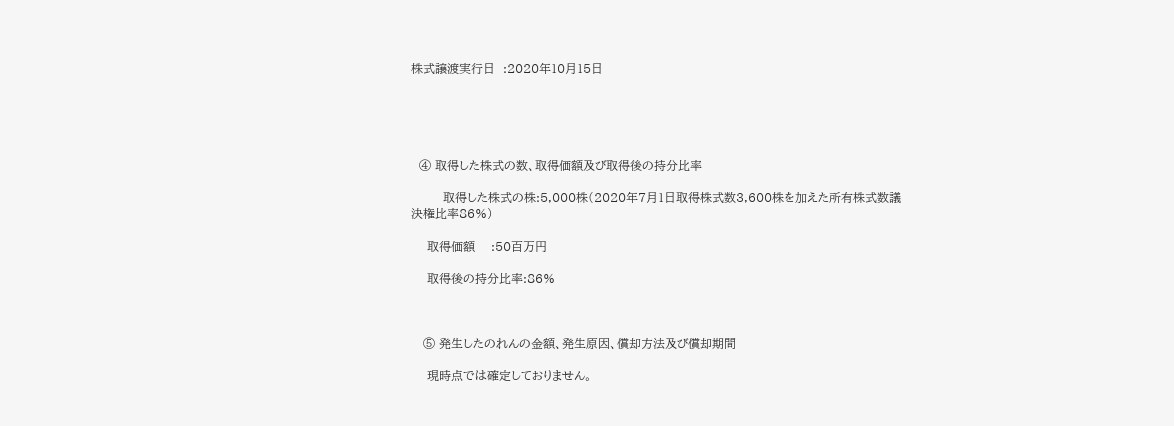株式譲渡実行日  :2020年10月15日





  ④ 取得した株式の数、取得価額及び取得後の持分比率

        取得した株式の株:5,000株(2020年7月1日取得株式数3,600株を加えた所有株式数議決権比率86%)

    取得価額    :50百万円

    取得後の持分比率:86%



   ⑤ 発生したのれんの金額、発生原因、償却方法及び償却期間

    現時点では確定しておりません。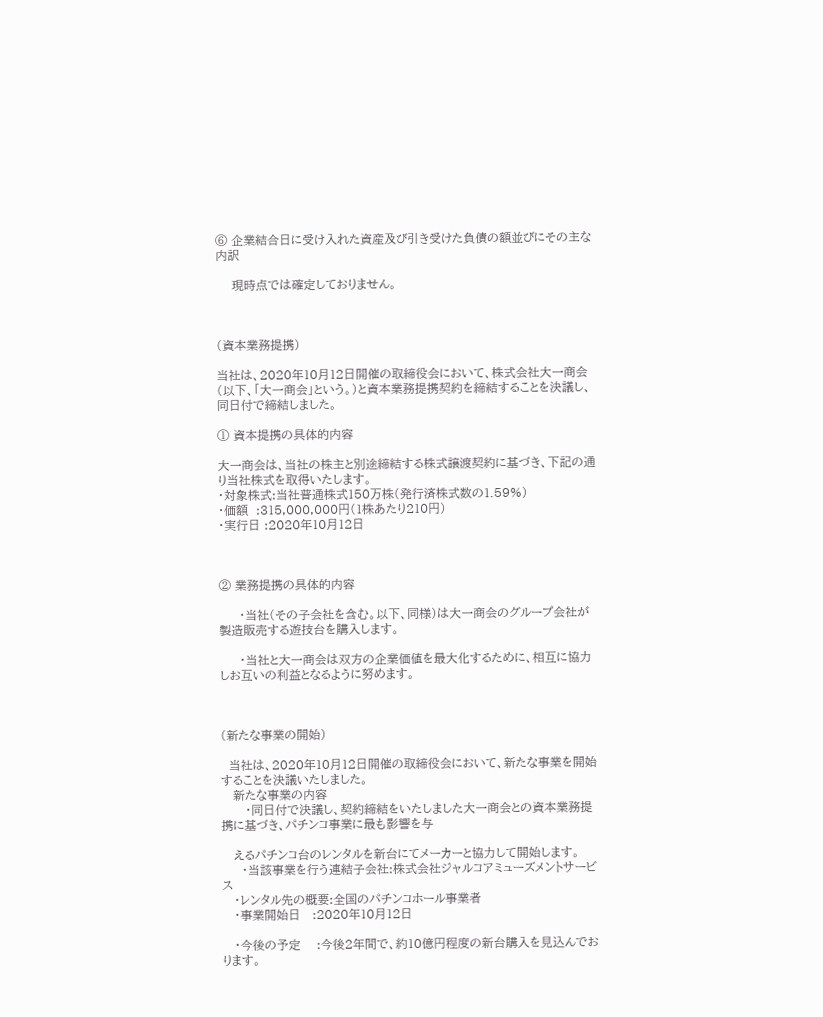⑥ 企業結合日に受け入れた資産及び引き受けた負債の額並びにその主な内訳

    現時点では確定しておりません。



(資本業務提携)

当社は、2020年10月12日開催の取締役会において、株式会社大一商会(以下、「大一商会」という。)と資本業務提携契約を締結することを決議し、同日付で締結しました。

① 資本提携の具体的内容

大一商会は、当社の株主と別途締結する株式譲渡契約に基づき、下記の通り当社株式を取得いたします。
・対象株式:当社普通株式150万株(発行済株式数の1.59%)
・価額  :315,000,000円(1株あたり210円)
・実行日 :2020年10月12日



② 業務提携の具体的内容

     ・当社(その子会社を含む。以下、同様)は大一商会のグループ会社が製造販売する遊技台を購入します。

     ・当社と大一商会は双方の企業価値を最大化するために、相互に協力しお互いの利益となるように努めます。



(新たな事業の開始)

  当社は、2020年10月12日開催の取締役会において、新たな事業を開始することを決議いたしました。
   新たな事業の内容
      ・同日付で決議し、契約締結をいたしました大一商会との資本業務提携に基づき、パチンコ事業に最も影響を与

   えるパチンコ台のレンタルを新台にてメーカーと協力して開始します。
     ・当該事業を行う連結子会社:株式会社ジャルコアミューズメントサービス
   ・レンタル先の概要:全国のパチンコホール事業者
   ・事業開始日   :2020年10月12日

   ・今後の予定    :今後2年間で、約10億円程度の新台購入を見込んでおります。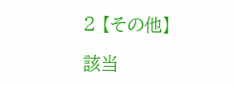2 【その他】

該当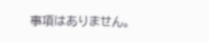事項はありません。